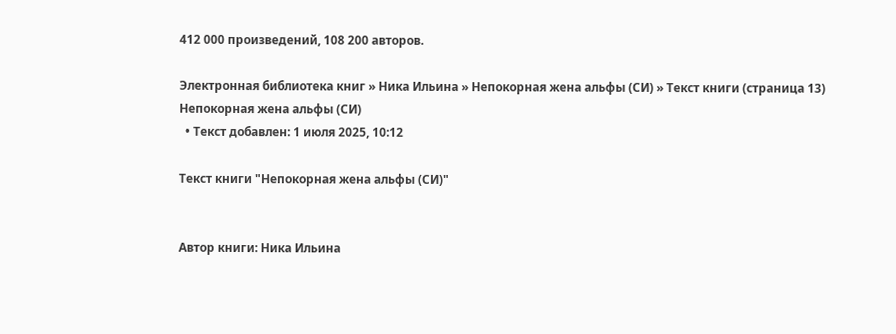412 000 произведений, 108 200 авторов.

Электронная библиотека книг » Ника Ильина » Непокорная жена альфы (СИ) » Текст книги (страница 13)
Непокорная жена альфы (СИ)
  • Текст добавлен: 1 июля 2025, 10:12

Текст книги "Непокорная жена альфы (СИ)"


Автор книги: Ника Ильина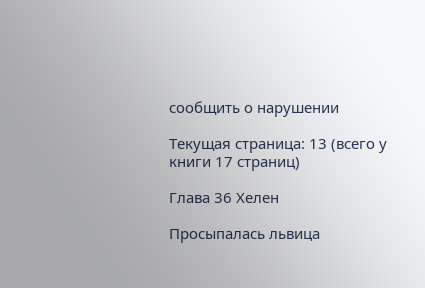сообщить о нарушении

Текущая страница: 13 (всего у книги 17 страниц)

Глава 36 Хелен

Просыпалась львица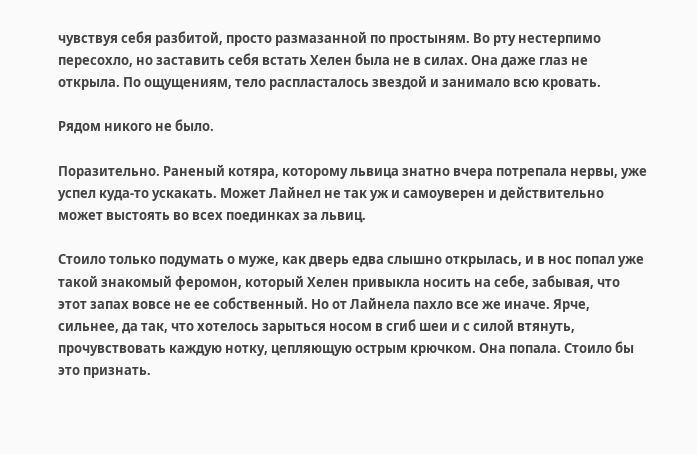чувствуя себя разбитой, просто размазанной по простыням. Во рту нестерпимо пересохло, но заставить себя встать Хелен была не в силах. Она даже глаз не открыла. По ощущениям, тело распласталось звездой и занимало всю кровать.

Рядом никого не было.

Поразительно. Раненый котяра, которому львица знатно вчера потрепала нервы, уже успел куда-то ускакать. Может Лайнел не так уж и самоуверен и действительно может выстоять во всех поединках за львиц.

Стоило только подумать о муже, как дверь едва слышно открылась, и в нос попал уже такой знакомый феромон, который Хелен привыкла носить на себе, забывая, что этот запах вовсе не ее собственный. Но от Лайнела пахло все же иначе. Ярче, сильнее, да так, что хотелось зарыться носом в сгиб шеи и с силой втянуть, прочувствовать каждую нотку, цепляющую острым крючком. Она попала. Стоило бы это признать.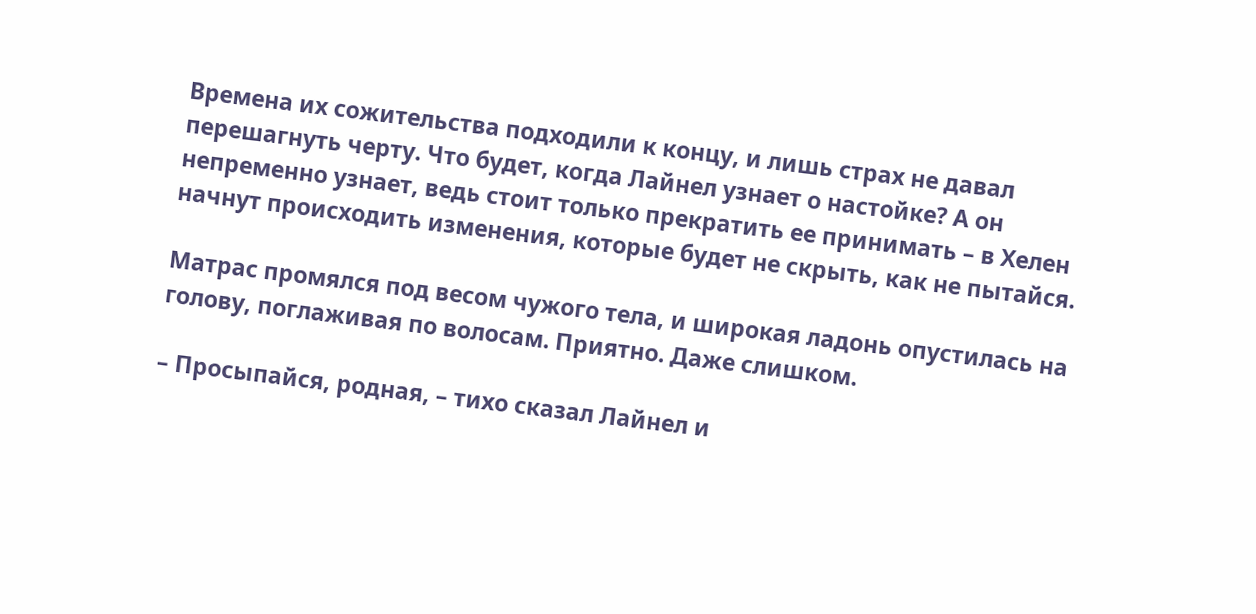Времена их сожительства подходили к концу, и лишь страх не давал перешагнуть черту. Что будет, когда Лайнел узнает о настойке? А он непременно узнает, ведь стоит только прекратить ее принимать – в Хелен начнут происходить изменения, которые будет не скрыть, как не пытайся.

Матрас промялся под весом чужого тела, и широкая ладонь опустилась на голову, поглаживая по волосам. Приятно. Даже слишком.

– Просыпайся, родная, – тихо сказал Лайнел и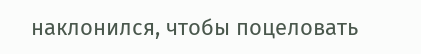наклонился, чтобы поцеловать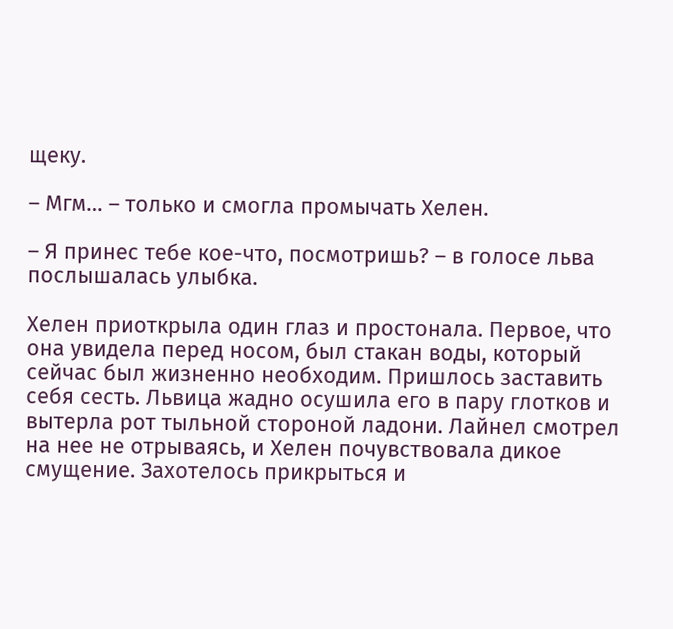щеку.

– Мгм… – только и смогла промычать Хелен.

– Я принес тебе кое-что, посмотришь? – в голосе льва послышалась улыбка.

Хелен приоткрыла один глаз и простонала. Первое, что она увидела перед носом, был стакан воды, который сейчас был жизненно необходим. Пришлось заставить себя сесть. Львица жадно осушила его в пару глотков и вытерла рот тыльной стороной ладони. Лайнел смотрел на нее не отрываясь, и Хелен почувствовала дикое смущение. Захотелось прикрыться и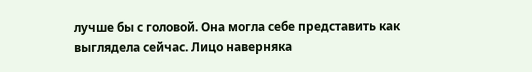лучше бы с головой. Она могла себе представить как выглядела сейчас. Лицо наверняка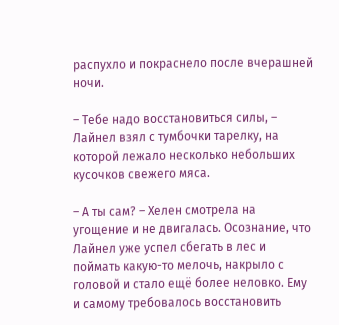распухло и покраснело после вчерашней ночи.

– Тебе надо восстановиться силы, – Лайнел взял с тумбочки тарелку, на которой лежало несколько небольших кусочков свежего мяса.

– А ты сам? – Хелен смотрела на угощение и не двигалась. Осознание, что Лайнел уже успел сбегать в лес и поймать какую-то мелочь, накрыло с головой и стало ещё более неловко. Ему и самому требовалось восстановить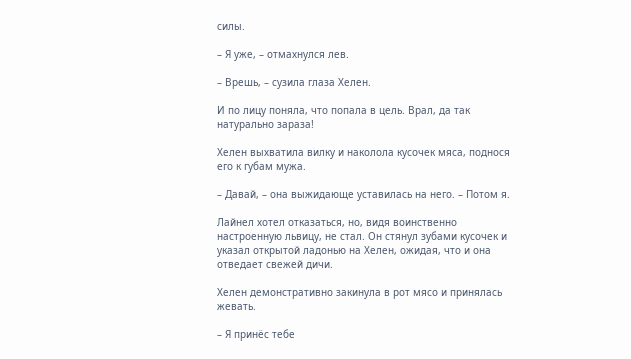силы.

– Я уже, – отмахнулся лев.

– Врешь, – сузила глаза Хелен.

И по лицу поняла, что попала в цель. Врал, да так натурально зараза!

Хелен выхватила вилку и наколола кусочек мяса, поднося его к губам мужа.

– Давай, – она выжидающе уставилась на него. – Потом я.

Лайнел хотел отказаться, но, видя воинственно настроенную львицу, не стал. Он стянул зубами кусочек и указал открытой ладонью на Хелен, ожидая, что и она отведает свежей дичи.

Хелен демонстративно закинула в рот мясо и принялась жевать.

– Я принёс тебе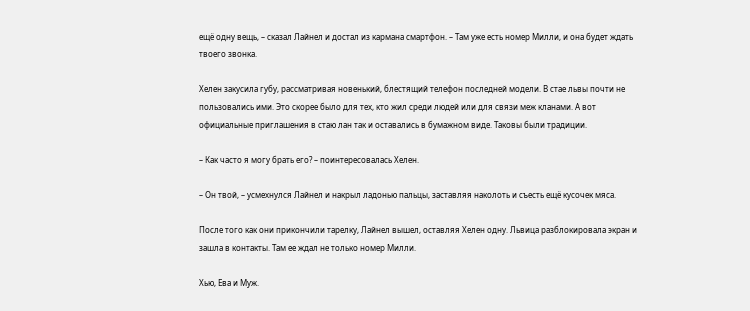ещё одну вещь, – сказал Лайнел и достал из кармана смартфон. – Там уже есть номер Милли, и она будет ждать твоего звонка.

Хелен закусила губу, рассматривая новенький, блестящий телефон последней модели. В стае львы почти не пользовались ими. Это скорее было для тех, кто жил среди людей или для связи меж кланами. А вот официальные приглашения в стаю лан так и оставались в бумажном виде. Таковы были традиции.

– Как часто я могу брать его? – поинтересовалась Хелен.

– Он твой, – усмехнулся Лайнел и накрыл ладонью пальцы, заставляя наколоть и съесть ещё кусочек мяса.

После того как они прикончили тарелку, Лайнел вышел, оставляя Хелен одну. Львица разблокировала экран и зашла в контакты. Там ее ждал не только номер Милли.

Хью, Ева и Муж.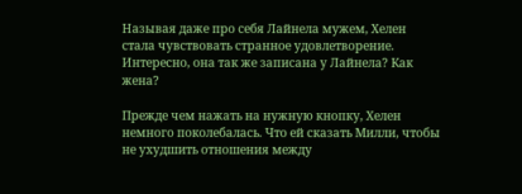Называя даже про себя Лайнела мужем, Хелен стала чувствовать странное удовлетворение. Интересно, она так же записана у Лайнела? Как жена?

Прежде чем нажать на нужную кнопку, Хелен немного поколебалась. Что ей сказать Милли, чтобы не ухудшить отношения между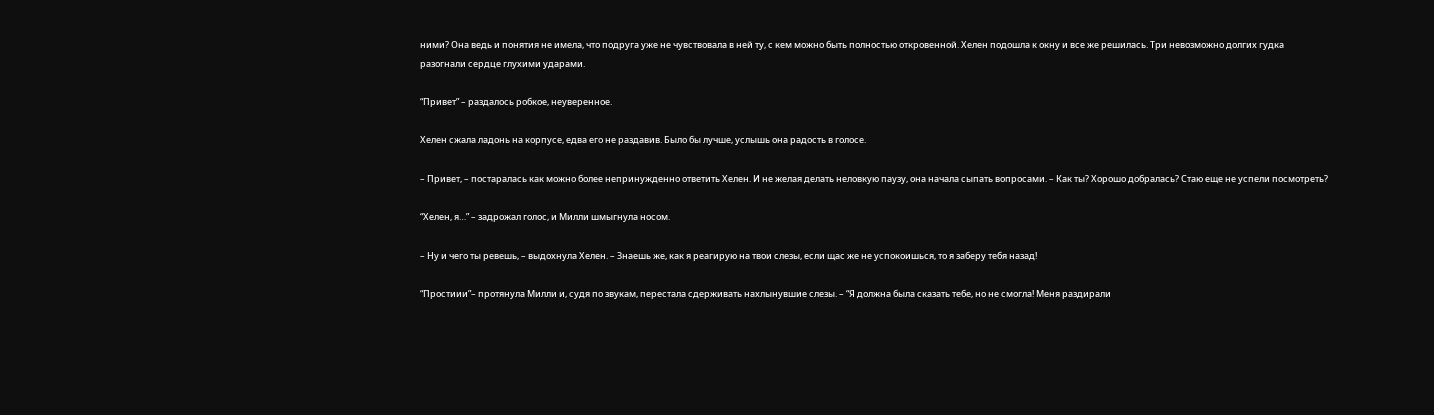ними? Она ведь и понятия не имела, что подруга уже не чувствовала в ней ту, с кем можно быть полностью откровенной. Хелен подошла к окну и все же решилась. Три невозможно долгих гудка разогнали сердце глухими ударами.

“Привет” – раздалось робкое, неуверенное.

Хелен сжала ладонь на корпусе, едва его не раздавив. Было бы лучше, услышь она радость в голосе.

– Привет, – постаралась как можно более непринужденно ответить Хелен. И не желая делать неловкую паузу, она начала сыпать вопросами. – Как ты? Хорошо добралась? Стаю еще не успели посмотреть?

“Хелен, я…” – задрожал голос, и Милли шмыгнула носом.

– Ну и чего ты ревешь, – выдохнула Хелен. – Знаешь же, как я реагирую на твои слезы, если щас же не успокоишься, то я заберу тебя назад!

“Простиии”– протянула Милли и, судя по звукам, перестала сдерживать нахлынувшие слезы. – “Я должна была сказать тебе, но не смогла! Меня раздирали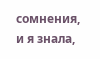сомнения, и я знала,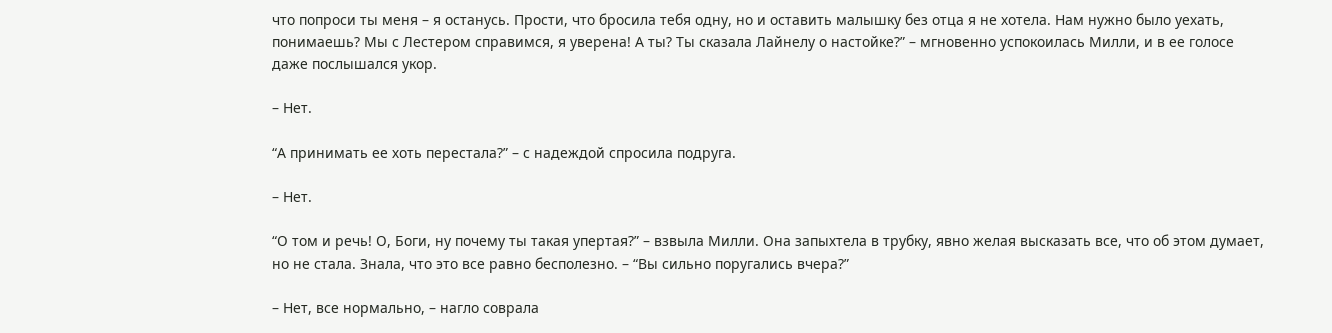что попроси ты меня – я останусь. Прости, что бросила тебя одну, но и оставить малышку без отца я не хотела. Нам нужно было уехать, понимаешь? Мы с Лестером справимся, я уверена! А ты? Ты сказала Лайнелу о настойке?” – мгновенно успокоилась Милли, и в ее голосе даже послышался укор.

– Нет.

“А принимать ее хоть перестала?” – с надеждой спросила подруга.

– Нет.

“О том и речь! О, Боги, ну почему ты такая упертая?” – взвыла Милли. Она запыхтела в трубку, явно желая высказать все, что об этом думает, но не стала. Знала, что это все равно бесполезно. – “Вы сильно поругались вчера?”

– Нет, все нормально, – нагло соврала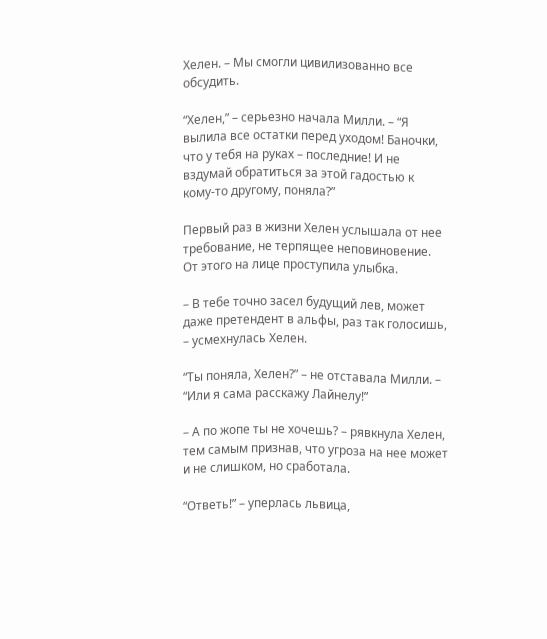Хелен. – Мы смогли цивилизованно все обсудить.

“Хелен,” – серьезно начала Милли. – “Я вылила все остатки перед уходом! Баночки, что у тебя на руках – последние! И не вздумай обратиться за этой гадостью к кому-то другому, поняла?”

Первый раз в жизни Хелен услышала от нее требование, не терпящее неповиновение. От этого на лице проступила улыбка.

– В тебе точно засел будущий лев, может даже претендент в альфы, раз так голосишь, – усмехнулась Хелен.

“Ты поняла, Хелен?” – не отставала Милли. – “Или я сама расскажу Лайнелу!”

– А по жопе ты не хочешь? – рявкнула Хелен, тем самым признав, что угроза на нее может и не слишком, но сработала.

“Ответь!” – уперлась львица,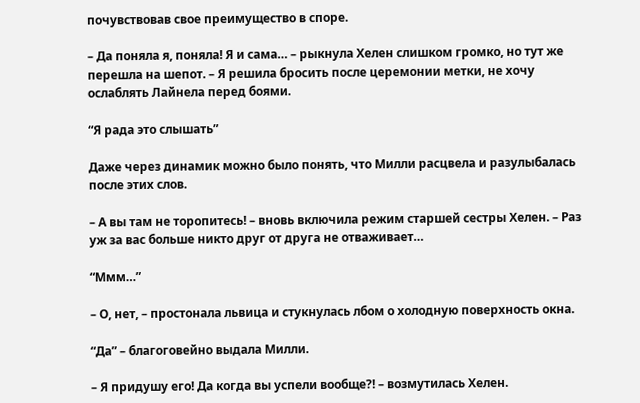почувствовав свое преимущество в споре.

– Да поняла я, поняла! Я и сама… – рыкнула Хелен слишком громко, но тут же перешла на шепот. – Я решила бросить после церемонии метки, не хочу ослаблять Лайнела перед боями.

“Я рада это слышать”

Даже через динамик можно было понять, что Милли расцвела и разулыбалась после этих слов.

– А вы там не торопитесь! – вновь включила режим старшей сестры Хелен. – Раз уж за вас больше никто друг от друга не отваживает…

“Ммм…”

– О, нет, – простонала львица и стукнулась лбом о холодную поверхность окна.

“Да” – благоговейно выдала Милли.

– Я придушу его! Да когда вы успели вообще?! – возмутилась Хелен.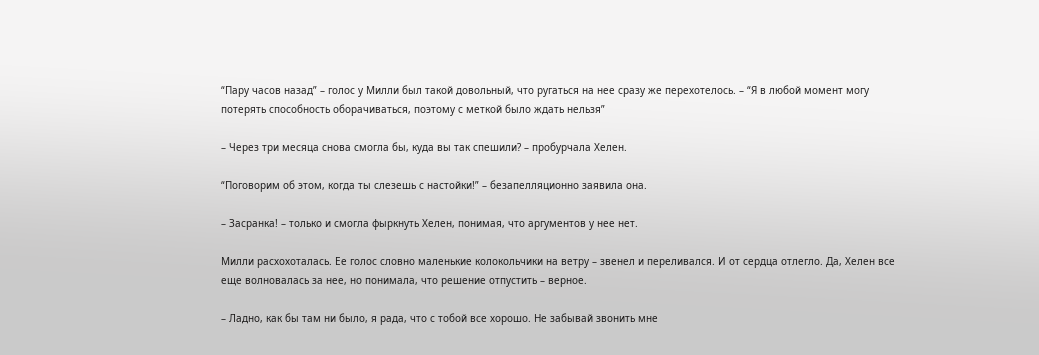“Пару часов назад” – голос у Милли был такой довольный, что ругаться на нее сразу же перехотелось. – “Я в любой момент могу потерять способность оборачиваться, поэтому с меткой было ждать нельзя”

– Через три месяца снова смогла бы, куда вы так спешили? – пробурчала Хелен.

“Поговорим об этом, когда ты слезешь с настойки!” – безапелляционно заявила она.

– Засранка! – только и смогла фыркнуть Хелен, понимая, что аргументов у нее нет.

Милли расхохоталась. Ее голос словно маленькие колокольчики на ветру – звенел и переливался. И от сердца отлегло. Да, Хелен все еще волновалась за нее, но понимала, что решение отпустить – верное.

– Ладно, как бы там ни было, я рада, что с тобой все хорошо. Не забывай звонить мне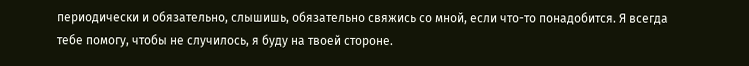периодически и обязательно, слышишь, обязательно свяжись со мной, если что-то понадобится. Я всегда тебе помогу, чтобы не случилось, я буду на твоей стороне.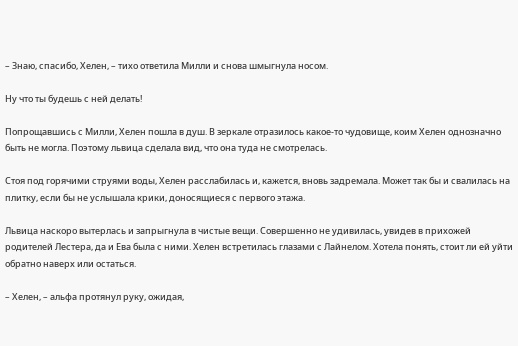– Знаю, спасибо, Хелен, – тихо ответила Милли и снова шмыгнула носом.

Ну что ты будешь с ней делать!

Попрощавшись с Милли, Хелен пошла в душ. В зеркале отразилось какое-то чудовище, коим Хелен однозначно быть не могла. Поэтому львица сделала вид, что она туда не смотрелась.

Стоя под горячими струями воды, Хелен расслабилась и, кажется, вновь задремала. Может так бы и свалилась на плитку, если бы не услышала крики, доносящиеся с первого этажа.

Львица наскоро вытерлась и запрыгнула в чистые вещи. Совершенно не удивилась, увидев в прихожей родителей Лестера, да и Ева была с ними. Хелен встретилась глазами с Лайнелом. Хотела понять, стоит ли ей уйти обратно наверх или остаться.

– Хелен, – альфа протянул руку, ожидая,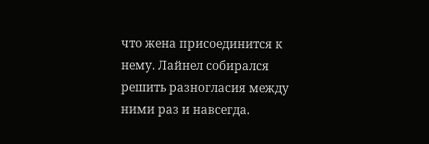что жена присоединится к нему. Лайнел собирался решить разногласия между ними раз и навсегда.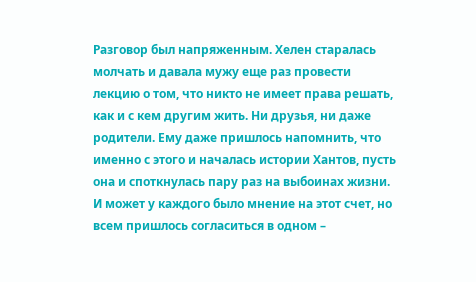Разговор был напряженным. Хелен старалась молчать и давала мужу еще раз провести лекцию о том, что никто не имеет права решать, как и с кем другим жить. Ни друзья, ни даже родители. Ему даже пришлось напомнить, что именно с этого и началась истории Хантов, пусть она и споткнулась пару раз на выбоинах жизни. И может у каждого было мнение на этот счет, но всем пришлось согласиться в одном –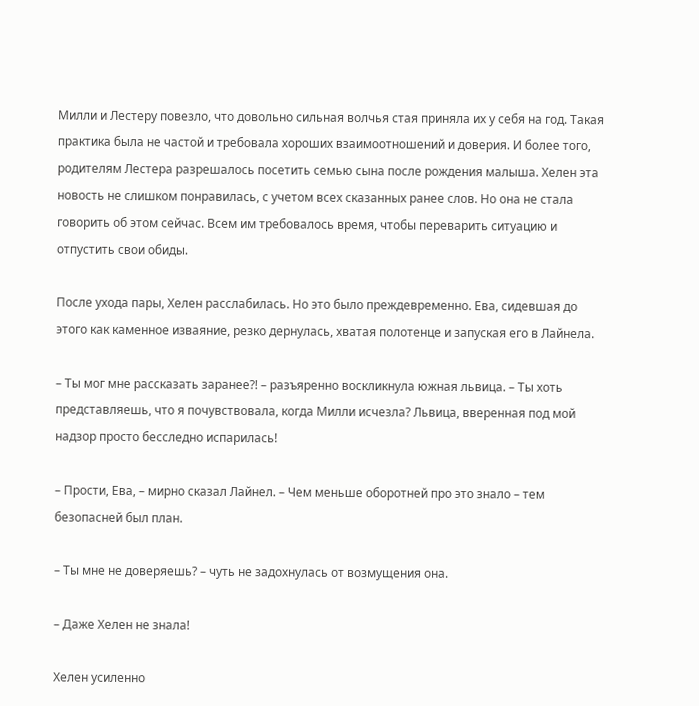Милли и Лестеру повезло, что довольно сильная волчья стая приняла их у себя на год. Такая практика была не частой и требовала хороших взаимоотношений и доверия. И более того, родителям Лестера разрешалось посетить семью сына после рождения малыша. Хелен эта новость не слишком понравилась, с учетом всех сказанных ранее слов. Но она не стала говорить об этом сейчас. Всем им требовалось время, чтобы переварить ситуацию и отпустить свои обиды.

После ухода пары, Хелен расслабилась. Но это было преждевременно. Ева, сидевшая до этого как каменное изваяние, резко дернулась, хватая полотенце и запуская его в Лайнела.

– Ты мог мне рассказать заранее?! – разъяренно воскликнула южная львица. – Ты хоть представляешь, что я почувствовала, когда Милли исчезла? Львица, вверенная под мой надзор просто бесследно испарилась!

– Прости, Ева, – мирно сказал Лайнел. – Чем меньше оборотней про это знало – тем безопасней был план.

– Ты мне не доверяешь? – чуть не задохнулась от возмущения она.

– Даже Хелен не знала!

Хелен усиленно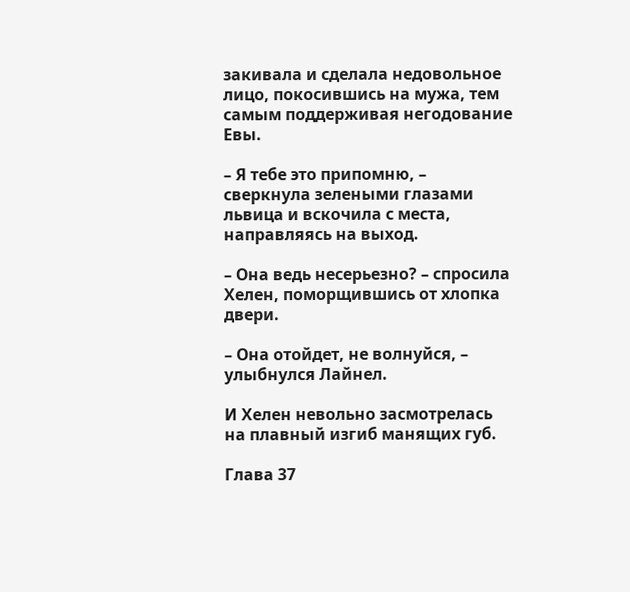закивала и сделала недовольное лицо, покосившись на мужа, тем самым поддерживая негодование Евы.

– Я тебе это припомню, – сверкнула зелеными глазами львица и вскочила с места, направляясь на выход.

– Она ведь несерьезно? – спросила Хелен, поморщившись от хлопка двери.

– Она отойдет, не волнуйся, – улыбнулся Лайнел.

И Хелен невольно засмотрелась на плавный изгиб манящих губ.

Глава 37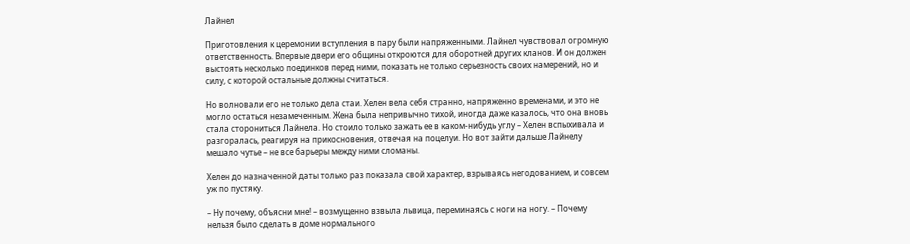Лайнел

Приготовления к церемонии вступления в пару были напряженными. Лайнел чувствовал огромную ответственность. Впервые двери его общины откроются для оборотней других кланов. И он должен выстоять несколько поединков перед ними, показать не только серьезность своих намерений, но и силу, с которой остальные должны считаться.

Но волновали его не только дела стаи. Хелен вела себя странно, напряженно временами, и это не могло остаться незамеченным. Жена была непривычно тихой, иногда даже казалось, что она вновь стала сторониться Лайнела. Но стоило только зажать ее в каком-нибудь углу – Хелен вспыхивала и разгоралась, реагируя на прикосновения, отвечая на поцелуи. Но вот зайти дальше Лайнелу мешало чутье – не все барьеры между ними сломаны.

Хелен до назначенной даты только раз показала свой характер, взрываясь негодованием, и совсем уж по пустяку.

– Ну почему, объясни мне! – возмущенно взвыла львица, переминаясь с ноги на ногу. – Почему нельзя было сделать в доме нормального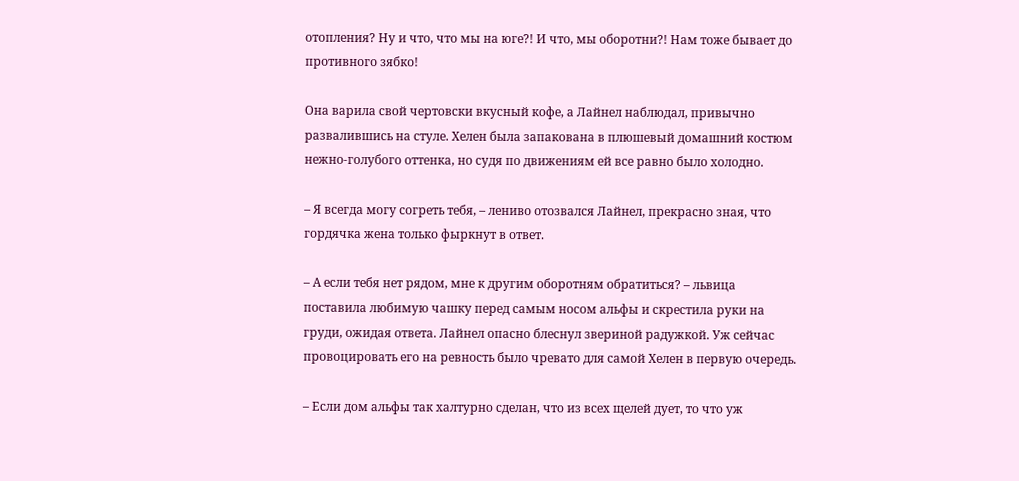отопления? Ну и что, что мы на юге?! И что, мы оборотни?! Нам тоже бывает до противного зябко!

Она варила свой чертовски вкусный кофе, а Лайнел наблюдал, привычно развалившись на стуле. Хелен была запакована в плюшевый домашний костюм нежно-голубого оттенка, но судя по движениям ей все равно было холодно.

– Я всегда могу согреть тебя, – лениво отозвался Лайнел, прекрасно зная, что гордячка жена только фыркнут в ответ.

– А если тебя нет рядом, мне к другим оборотням обратиться? – львица поставила любимую чашку перед самым носом альфы и скрестила руки на груди, ожидая ответа. Лайнел опасно блеснул звериной радужкой. Уж сейчас провоцировать его на ревность было чревато для самой Хелен в первую очередь.

– Если дом альфы так халтурно сделан, что из всех щелей дует, то что уж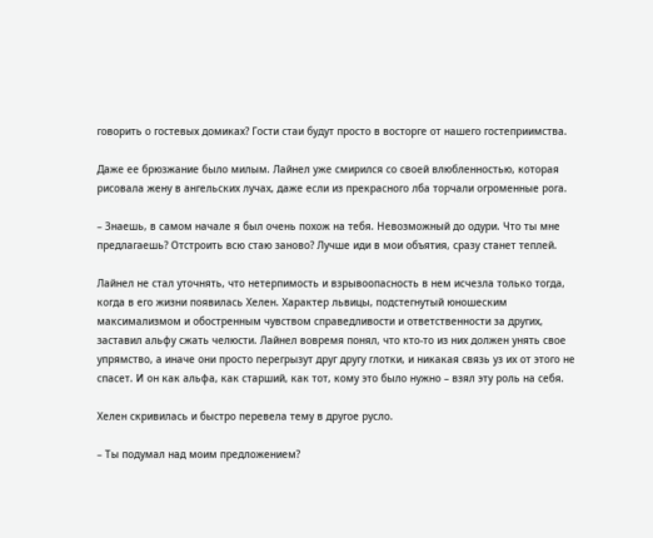говорить о гостевых домиках? Гости стаи будут просто в восторге от нашего гостеприимства.

Даже ее брюзжание было милым. Лайнел уже смирился со своей влюбленностью, которая рисовала жену в ангельских лучах, даже если из прекрасного лба торчали огроменные рога.

– Знаешь, в самом начале я был очень похож на тебя. Невозможный до одури. Что ты мне предлагаешь? Отстроить всю стаю заново? Лучше иди в мои объятия, сразу станет теплей.

Лайнел не стал уточнять, что нетерпимость и взрывоопасность в нем исчезла только тогда, когда в его жизни появилась Хелен. Характер львицы, подстегнутый юношеским максимализмом и обостренным чувством справедливости и ответственности за других, заставил альфу сжать челюсти. Лайнел вовремя понял, что кто-то из них должен унять свое упрямство, а иначе они просто перегрызут друг другу глотки, и никакая связь уз их от этого не спасет. И он как альфа, как старший, как тот, кому это было нужно – взял эту роль на себя.

Хелен скривилась и быстро перевела тему в другое русло.

– Ты подумал над моим предложением?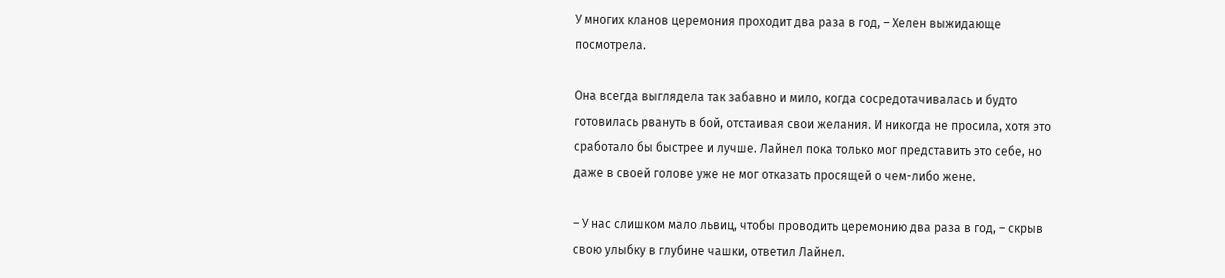У многих кланов церемония проходит два раза в год, – Хелен выжидающе посмотрела.

Она всегда выглядела так забавно и мило, когда сосредотачивалась и будто готовилась рвануть в бой, отстаивая свои желания. И никогда не просила, хотя это сработало бы быстрее и лучше. Лайнел пока только мог представить это себе, но даже в своей голове уже не мог отказать просящей о чем-либо жене.

– У нас слишком мало львиц, чтобы проводить церемонию два раза в год, – скрыв свою улыбку в глубине чашки, ответил Лайнел.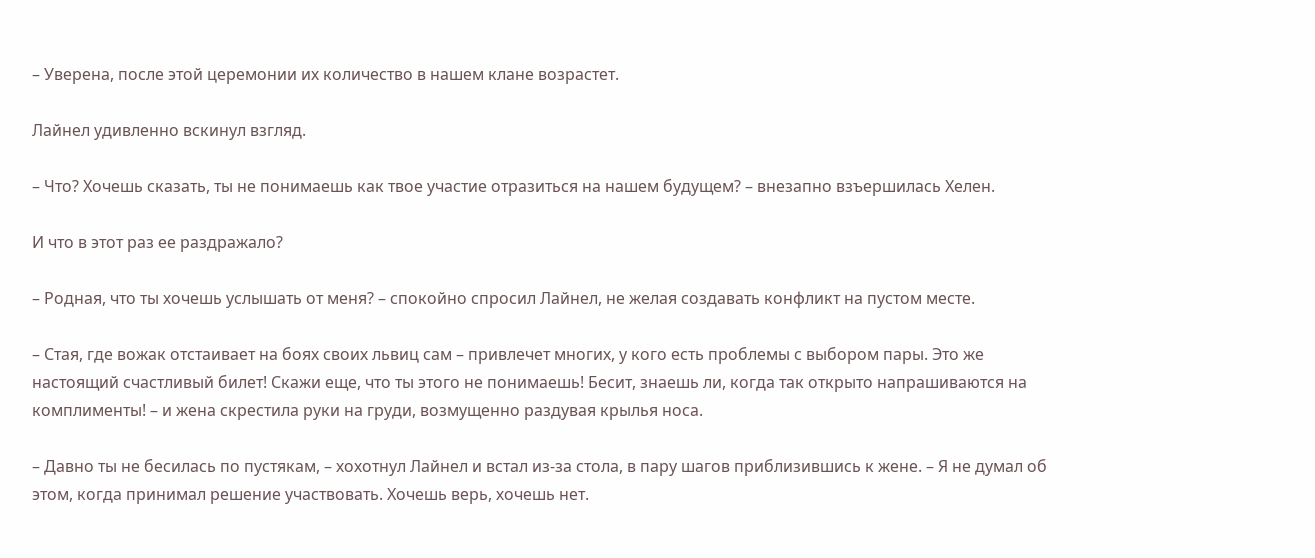– Уверена, после этой церемонии их количество в нашем клане возрастет.

Лайнел удивленно вскинул взгляд.

– Что? Хочешь сказать, ты не понимаешь как твое участие отразиться на нашем будущем? – внезапно взъершилась Хелен.

И что в этот раз ее раздражало?

– Родная, что ты хочешь услышать от меня? – спокойно спросил Лайнел, не желая создавать конфликт на пустом месте.

– Стая, где вожак отстаивает на боях своих львиц сам – привлечет многих, у кого есть проблемы с выбором пары. Это же настоящий счастливый билет! Скажи еще, что ты этого не понимаешь! Бесит, знаешь ли, когда так открыто напрашиваются на комплименты! – и жена скрестила руки на груди, возмущенно раздувая крылья носа.

– Давно ты не бесилась по пустякам, – хохотнул Лайнел и встал из-за стола, в пару шагов приблизившись к жене. – Я не думал об этом, когда принимал решение участвовать. Хочешь верь, хочешь нет.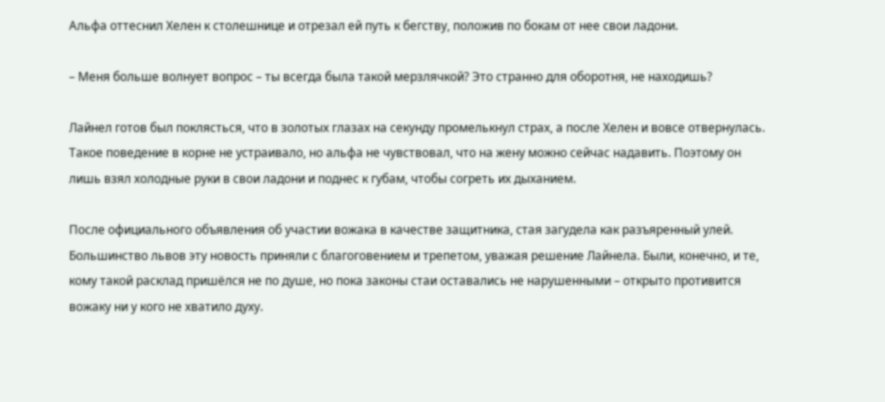Альфа оттеснил Хелен к столешнице и отрезал ей путь к бегству, положив по бокам от нее свои ладони.

– Меня больше волнует вопрос – ты всегда была такой мерзлячкой? Это странно для оборотня, не находишь?

Лайнел готов был поклясться, что в золотых глазах на секунду промелькнул страх, а после Хелен и вовсе отвернулась. Такое поведение в корне не устраивало, но альфа не чувствовал, что на жену можно сейчас надавить. Поэтому он лишь взял холодные руки в свои ладони и поднес к губам, чтобы согреть их дыханием.

После официального объявления об участии вожака в качестве защитника, стая загудела как разъяренный улей. Большинство львов эту новость приняли с благоговением и трепетом, уважая решение Лайнела. Были, конечно, и те, кому такой расклад пришёлся не по душе, но пока законы стаи оставались не нарушенными – открыто противится вожаку ни у кого не хватило духу.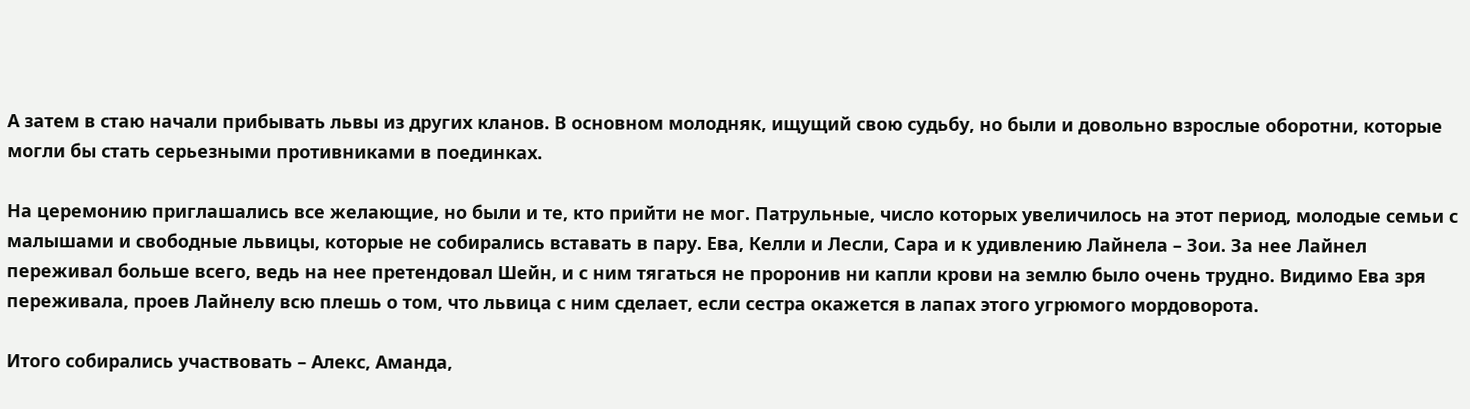А затем в стаю начали прибывать львы из других кланов. В основном молодняк, ищущий свою судьбу, но были и довольно взрослые оборотни, которые могли бы стать серьезными противниками в поединках.

На церемонию приглашались все желающие, но были и те, кто прийти не мог. Патрульные, число которых увеличилось на этот период, молодые семьи с малышами и свободные львицы, которые не собирались вставать в пару. Ева, Келли и Лесли, Сара и к удивлению Лайнела – Зои. За нее Лайнел переживал больше всего, ведь на нее претендовал Шейн, и с ним тягаться не проронив ни капли крови на землю было очень трудно. Видимо Ева зря переживала, проев Лайнелу всю плешь о том, что львица с ним сделает, если сестра окажется в лапах этого угрюмого мордоворота.

Итого собирались участвовать – Алекс, Аманда,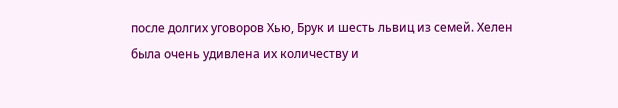после долгих уговоров Хью, Брук и шесть львиц из семей. Хелен была очень удивлена их количеству и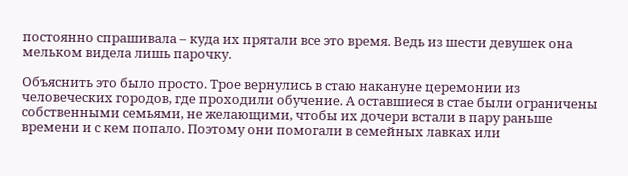постоянно спрашивала – куда их прятали все это время. Ведь из шести девушек она мельком видела лишь парочку.

Объяснить это было просто. Трое вернулись в стаю накануне церемонии из человеческих городов, где проходили обучение. А оставшиеся в стае были ограничены собственными семьями, не желающими, чтобы их дочери встали в пару раньше времени и с кем попало. Поэтому они помогали в семейных лавках или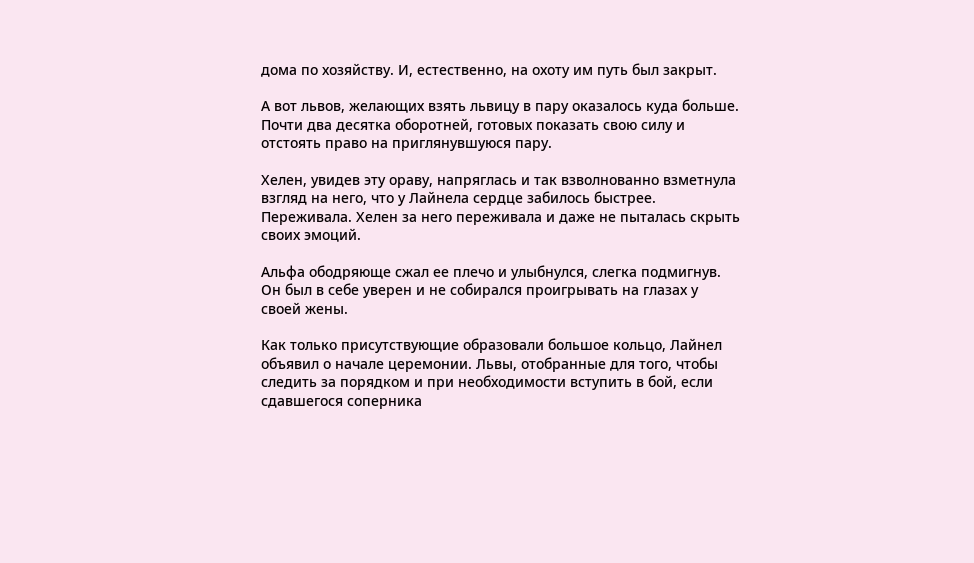дома по хозяйству. И, естественно, на охоту им путь был закрыт.

А вот львов, желающих взять львицу в пару оказалось куда больше. Почти два десятка оборотней, готовых показать свою силу и отстоять право на приглянувшуюся пару.

Хелен, увидев эту ораву, напряглась и так взволнованно взметнула взгляд на него, что у Лайнела сердце забилось быстрее. Переживала. Хелен за него переживала и даже не пыталась скрыть своих эмоций.

Альфа ободряюще сжал ее плечо и улыбнулся, слегка подмигнув. Он был в себе уверен и не собирался проигрывать на глазах у своей жены.

Как только присутствующие образовали большое кольцо, Лайнел объявил о начале церемонии. Львы, отобранные для того, чтобы следить за порядком и при необходимости вступить в бой, если сдавшегося соперника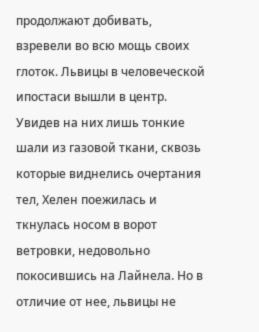продолжают добивать, взревели во всю мощь своих глоток. Львицы в человеческой ипостаси вышли в центр. Увидев на них лишь тонкие шали из газовой ткани, сквозь которые виднелись очертания тел, Хелен поежилась и ткнулась носом в ворот ветровки, недовольно покосившись на Лайнела. Но в отличие от нее, львицы не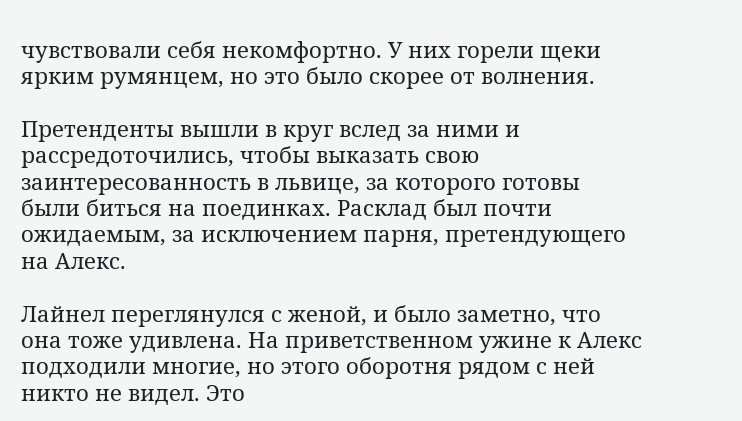чувствовали себя некомфортно. У них горели щеки ярким румянцем, но это было скорее от волнения.

Претенденты вышли в круг вслед за ними и рассредоточились, чтобы выказать свою заинтересованность в львице, за которого готовы были биться на поединках. Расклад был почти ожидаемым, за исключением парня, претендующего на Алекс.

Лайнел переглянулся с женой, и было заметно, что она тоже удивлена. На приветственном ужине к Алекс подходили многие, но этого оборотня рядом с ней никто не видел. Это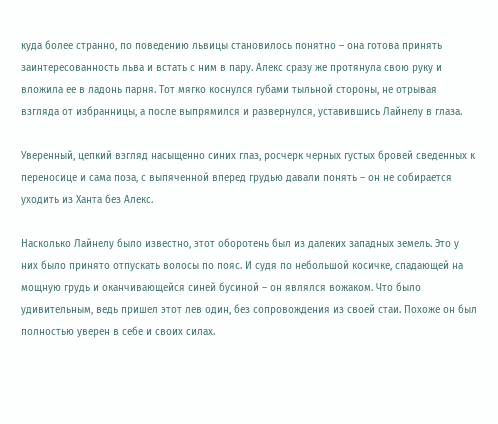куда более странно, по поведению львицы становилось понятно – она готова принять заинтересованность льва и встать с ним в пару. Алекс сразу же протянула свою руку и вложила ее в ладонь парня. Тот мягко коснулся губами тыльной стороны, не отрывая взгляда от избранницы, а после выпрямился и развернулся, уставившись Лайнелу в глаза.

Уверенный, цепкий взгляд насыщенно синих глаз, росчерк черных густых бровей сведенных к переносице и сама поза, с выпяченной вперед грудью давали понять – он не собирается уходить из Ханта без Алекс.

Насколько Лайнелу было известно, этот оборотень был из далеких западных земель. Это у них было принято отпускать волосы по пояс. И судя по небольшой косичке, спадающей на мощную грудь и оканчивающейся синей бусиной – он являлся вожаком. Что было удивительным, ведь пришел этот лев один, без сопровождения из своей стаи. Похоже он был полностью уверен в себе и своих силах.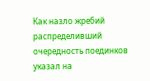Как назло жребий распределивший очередность поединков указал на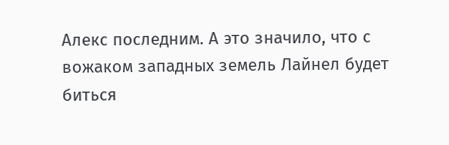Алекс последним. А это значило, что с вожаком западных земель Лайнел будет биться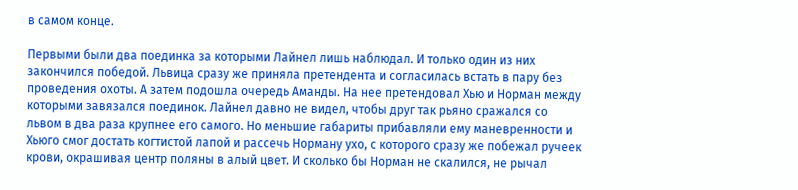в самом конце.

Первыми были два поединка за которыми Лайнел лишь наблюдал. И только один из них закончился победой. Львица сразу же приняла претендента и согласилась встать в пару без проведения охоты. А затем подошла очередь Аманды. На нее претендовал Хью и Норман между которыми завязался поединок. Лайнел давно не видел, чтобы друг так рьяно сражался со львом в два раза крупнее его самого. Но меньшие габариты прибавляли ему маневренности и Хьюго смог достать когтистой лапой и рассечь Норману ухо, с которого сразу же побежал ручеек крови, окрашивая центр поляны в алый цвет. И сколько бы Норман не скалился, не рычал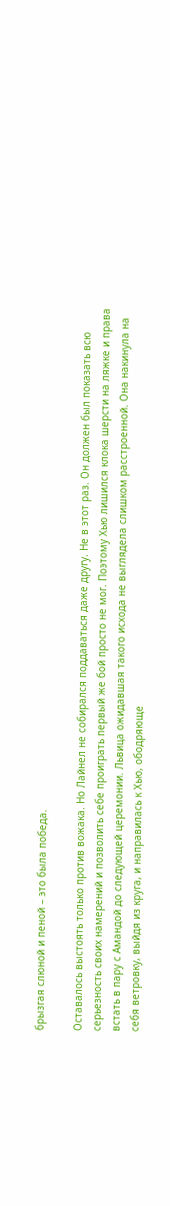брызгая слюной и пеной – это была победа.

Оставалось выстоять только против вожака. Но Лайнел не собирался поддаваться даже другу. Не в этот раз. Он должен был показать всю серьезность своих намерений и позволить себе проиграть первый же бой просто не мог. Поэтому Хью лишился клока шерсти на ляжке и права встать в пару с Амандой до следующей церемонии. Львица ожидавшая такого исхода не выглядела слишком расстроенной. Она накинула на себя ветровку, выйдя из круга, и направилась к Хью, ободряюще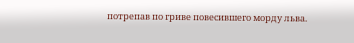потрепав по гриве повесившего морду льва.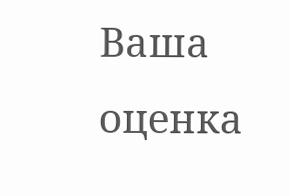Ваша оценка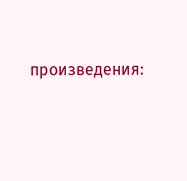произведения: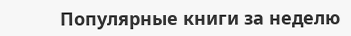Популярные книги за неделю